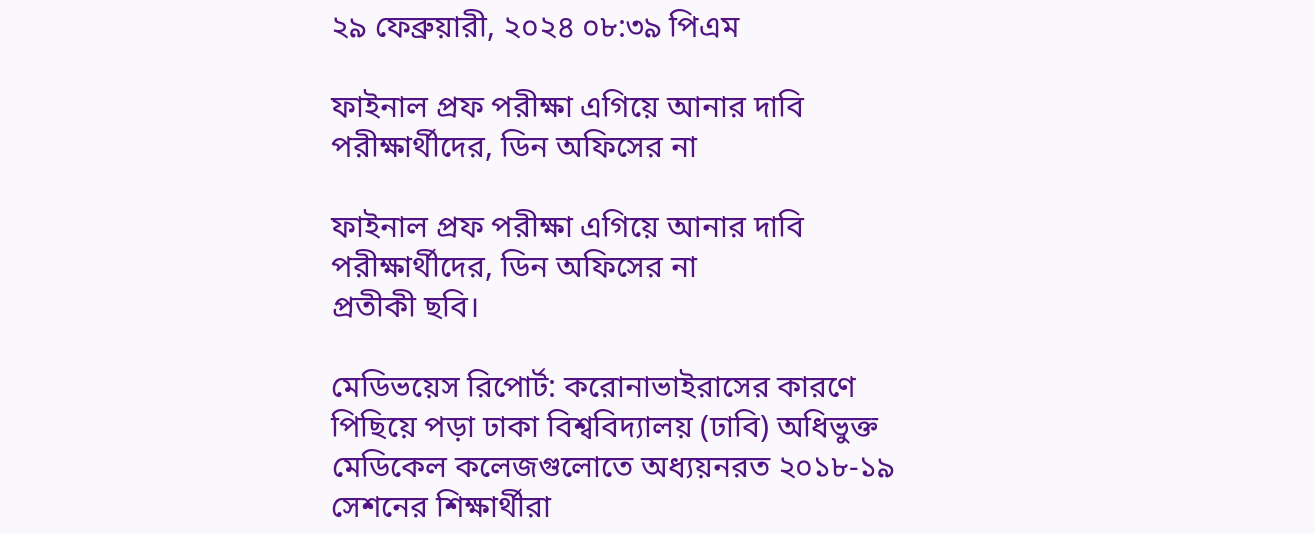২৯ ফেব্রুয়ারী, ২০২৪ ০৮:৩৯ পিএম

ফাইনাল প্রফ পরীক্ষা এগিয়ে আনার দাবি পরীক্ষার্থীদের, ডিন অফিসের না

ফাইনাল প্রফ পরীক্ষা এগিয়ে আনার দাবি পরীক্ষার্থীদের, ডিন অফিসের না
প্রতীকী ছবি।

মেডিভয়েস রিপোর্ট: করোনাভাইরাসের কারণে পিছিয়ে পড়া ঢাকা বিশ্ববিদ্যালয় (ঢাবি) অধিভুক্ত মেডিকেল কলেজগুলোতে অধ্যয়নরত ২০১৮-১৯ সেশনের শিক্ষার্থীরা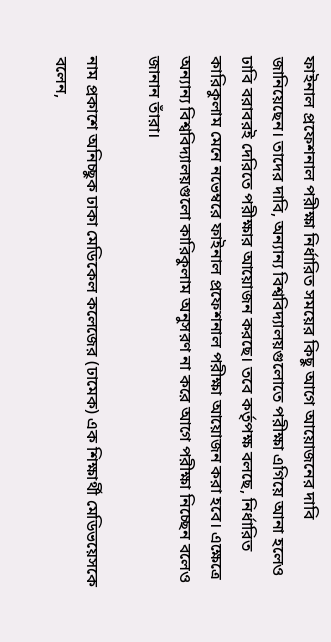ফাইনাল প্রফেশনাল পরীক্ষা নির্ধারিত সময়ের কিছু আগে আয়োজনের দাবি জানিয়েছেন। তাদের দাবি, অন্যান্য বিশ্ববিদ্যালয়গুলোতে পরীক্ষা এগিয়ে আনা হলেও ঢাবি বরাবরই দেরিতে পরীক্ষার আয়োজন করছে। তবে কর্তৃপক্ষ বলছে, নির্ধারিত কারিকুলাম মেনে নভেম্বরে ফাইনাল প্রফেশনাল পরীক্ষা আয়োজন করা হবে। এক্ষেত্রে অন্যান্য বিশ্ববিদ্যালয়গুলো কারিকুলাম অনুসরণ না করে আগে পরীক্ষা নিচ্ছেন বলেও জানান তাঁরা।

নাম প্রকাশে অনিচ্ছুক ঢাকা মেডিকেল কলেজের (ঢামেক) এক শিক্ষার্থী মেডিভয়েসকে বলেন,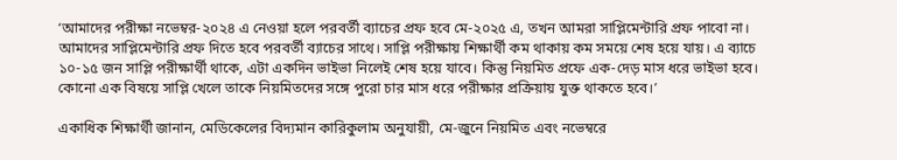‘আমাদের পরীক্ষা নভেম্বর-২০২৪ এ নেওয়া হলে পরবর্তী ব্যাচের প্রফ হবে মে-২০২৫ এ, তখন আমরা সাপ্লিমেন্টারি প্রফ পাবো না। আমাদের সাপ্লিমেন্টারি প্রফ দিতে হবে পরবর্তী ব্যাচের সাথে। সাপ্লি পরীক্ষায় শিক্ষার্থী কম থাকায় কম সময়ে শেষ হয়ে যায়। এ ব্যাচে ১০-১৫ জন সাপ্লি পরীক্ষার্থী থাকে, এটা একদিন ভাইভা নিলেই শেষ হয়ে যাবে। কিন্তু নিয়মিত প্রফে এক-দেড় মাস ধরে ভাইভা হবে। কোনো এক বিষয়ে সাপ্লি খেলে তাকে নিয়মিতদের সঙ্গে পুরো চার মাস ধরে পরীক্ষার প্রক্রিয়ায় যুক্ত থাকতে হবে।’

একাধিক শিক্ষার্থী জানান, মেডিকেলের বিদ্যমান কারিকুলাম অনুযায়ী, মে-জুনে নিয়মিত এবং নভেম্বরে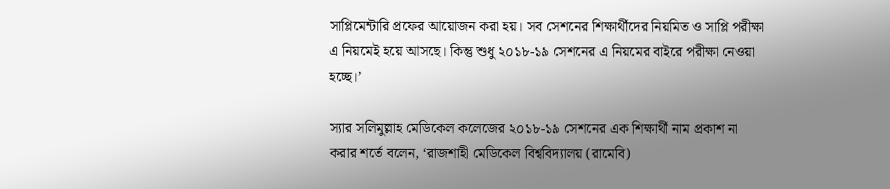সাপ্লিমেন্টারি প্রফের আয়োজন করা হয়। সব সেশনের শিক্ষার্থীদের নিয়মিত ও সাপ্লি পরীক্ষা এ নিয়মেই হয়ে আসছে। কিন্তু শুধু ২০১৮-১৯ সেশনের এ নিয়মের বাইরে পরীক্ষা নেওয়া হচ্ছে।’

স্যার সলিমুল্লাহ মেডিকেল কলেজের ২০১৮-১৯ সেশনের এক শিক্ষার্থী নাম প্রকাশ না করার শর্তে বলেন, ‘রাজশাহী মেডিকেল বিশ্ববিদ্যালয় (রামেবি)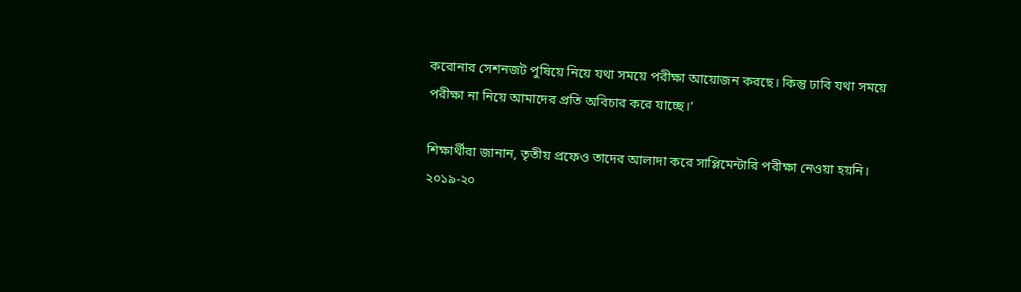করোনার সেশনজট পুষিয়ে নিয়ে যথা সময়ে পরীক্ষা আয়োজন করছে। কিন্তু ঢাবি যথা সময়ে পরীক্ষা না নিয়ে আমাদের প্রতি অবিচার করে যাচ্ছে।’

শিক্ষার্থীরা জানান, তৃতীয় প্রফেও তাদের আলাদা করে সাপ্লিমেন্টারি পরীক্ষা নেওয়া হয়নি। ২০১৯-২০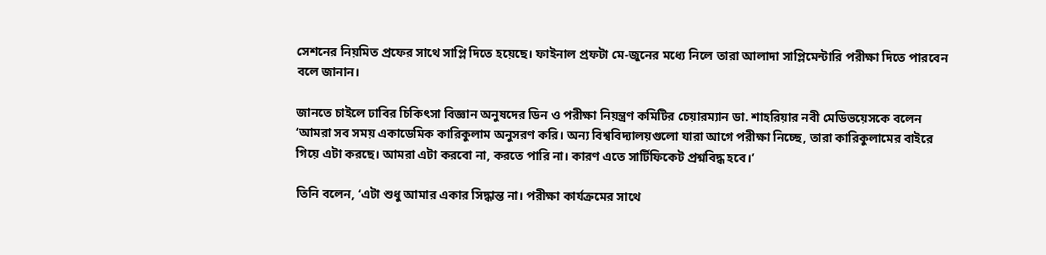সেশনের নিয়মিত প্রফের সাথে সাপ্লি দিতে হয়েছে। ফাইনাল প্রফটা মে-জুনের মধ্যে নিলে তারা আলাদা সাপ্লিমেন্টারি পরীক্ষা দিতে পারবেন বলে জানান।

জানতে চাইলে ঢাবির চিকিৎসা বিজ্ঞান অনুষদের ডিন ও পরীক্ষা নিয়ন্ত্রণ কমিটির চেয়ারম্যান ডা. শাহরিয়ার নবী মেডিভয়েসকে বলেন ‘আমরা সব সময় একাডেমিক কারিকুলাম অনুসরণ করি। অন্য বিশ্ববিদ্যালয়গুলো যারা আগে পরীক্ষা নিচ্ছে, তারা কারিকুলামের বাইরে গিয়ে এটা করছে। আমরা এটা করবো না, করতে পারি না। কারণ এতে সার্টিফিকেট প্রশ্নবিদ্ধ হবে।’

তিনি বলেন, ‘এটা শুধু আমার একার সিদ্ধান্ত না। পরীক্ষা কার্যক্রমের সাথে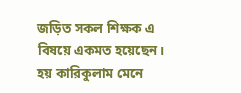জড়িত সকল শিক্ষক এ বিষয়ে একমত হয়েছেন। হয় কারিকুলাম মেনে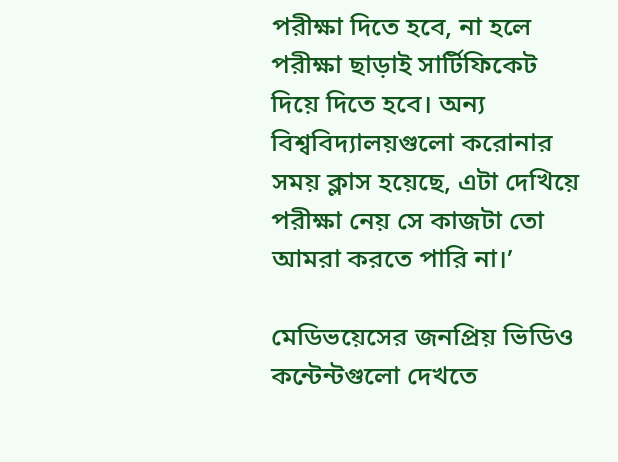পরীক্ষা দিতে হবে, না হলে পরীক্ষা ছাড়াই সার্টিফিকেট দিয়ে দিতে হবে। অন্য বিশ্ববিদ্যালয়গুলো করোনার সময় ক্লাস হয়েছে, এটা দেখিয়ে পরীক্ষা নেয় সে কাজটা তো আমরা করতে পারি না।’

মেডিভয়েসের জনপ্রিয় ভিডিও কন্টেন্টগুলো দেখতে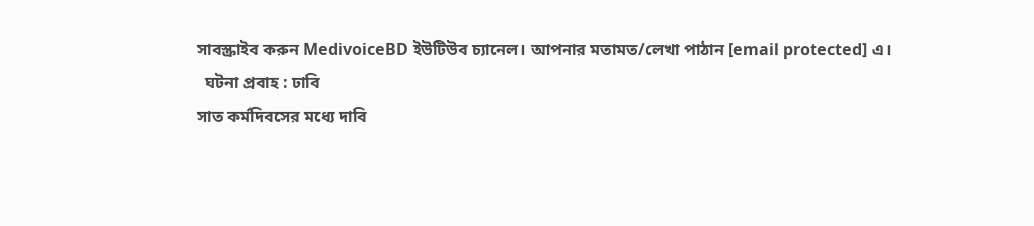সাবস্ক্রাইব করুন MedivoiceBD ইউটিউব চ্যানেল। আপনার মতামত/লেখা পাঠান [email protected] এ।
  ঘটনা প্রবাহ : ঢাবি
সাত কর্মদিবসের মধ্যে দাবি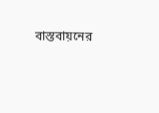বাস্তবায়নের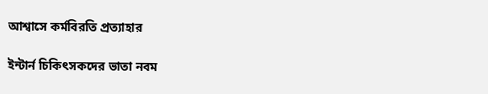আশ্বাসে কর্মবিরতি প্রত্যাহার

ইন্টার্ন চিকিৎসকদের ভাতা নবম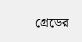গ্রেডের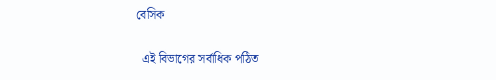বেসিক

  এই বিভাগের সর্বাধিক পঠিত